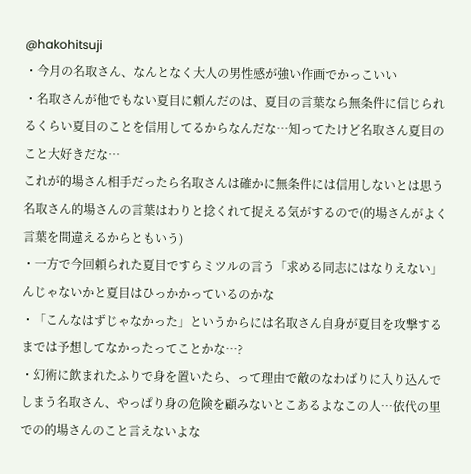@hakohitsuji
・今月の名取さん、なんとなく大人の男性感が強い作画でかっこいい
・名取さんが他でもない夏目に頼んだのは、夏目の言葉なら無条件に信じられるくらい夏目のことを信用してるからなんだな…知ってたけど名取さん夏目のこと大好きだな…
これが的場さん相手だったら名取さんは確かに無条件には信用しないとは思う 名取さん的場さんの言葉はわりと捻くれて捉える気がするので(的場さんがよく言葉を間違えるからともいう)
・一方で今回頼られた夏目ですらミツルの言う「求める同志にはなりえない」んじゃないかと夏目はひっかかっているのかな
・「こんなはずじゃなかった」というからには名取さん自身が夏目を攻撃するまでは予想してなかったってことかな…?
・幻術に飲まれたふりで身を置いたら、って理由で敵のなわばりに入り込んでしまう名取さん、やっぱり身の危険を顧みないとこあるよなこの人…依代の里での的場さんのこと言えないよな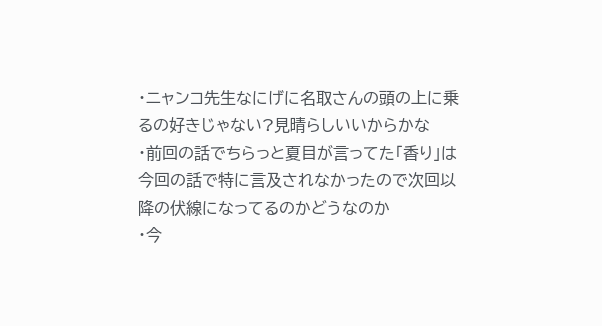・ニャンコ先生なにげに名取さんの頭の上に乗るの好きじゃない?見晴らしいいからかな
・前回の話でちらっと夏目が言ってた「香り」は今回の話で特に言及されなかったので次回以降の伏線になってるのかどうなのか
・今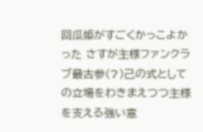回瓜姫がすごくかっこよかった さすが主様ファンクラブ最古参(?)己の式としての立場をわきまえつつ主様を支える強い意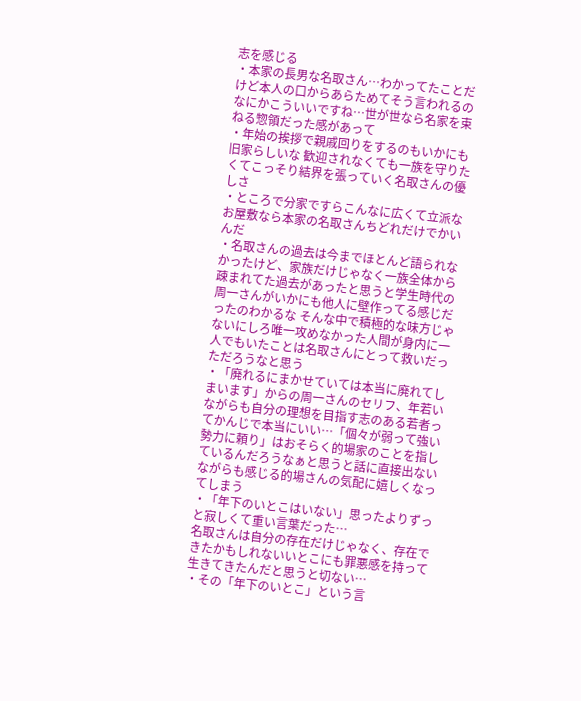志を感じる
・本家の長男な名取さん…わかってたことだけど本人の口からあらためてそう言われるのなにかこういいですね…世が世なら名家を束ねる惣領だった感があって
・年始の挨拶で親戚回りをするのもいかにも旧家らしいな 歓迎されなくても一族を守りたくてこっそり結界を張っていく名取さんの優しさ
・ところで分家ですらこんなに広くて立派なお屋敷なら本家の名取さんちどれだけでかいんだ
・名取さんの過去は今までほとんど語られなかったけど、家族だけじゃなく一族全体から疎まれてた過去があったと思うと学生時代の周一さんがいかにも他人に壁作ってる感じだったのわかるな そんな中で積極的な味方じゃないにしろ唯一攻めなかった人間が身内に一人でもいたことは名取さんにとって救いだっただろうなと思う
・「廃れるにまかせていては本当に廃れてしまいます」からの周一さんのセリフ、年若いながらも自分の理想を目指す志のある若者ってかんじで本当にいい…「個々が弱って強い勢力に頼り」はおそらく的場家のことを指しているんだろうなぁと思うと話に直接出ないながらも感じる的場さんの気配に嬉しくなってしまう
・「年下のいとこはいない」思ったよりずっと寂しくて重い言葉だった…
名取さんは自分の存在だけじゃなく、存在できたかもしれないいとこにも罪悪感を持って生きてきたんだと思うと切ない…
・その「年下のいとこ」という言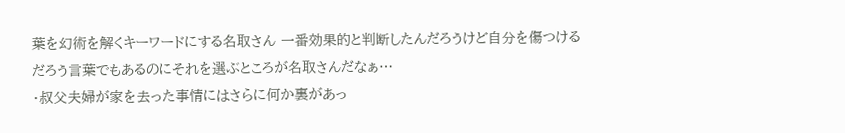葉を幻術を解くキーワードにする名取さん 一番効果的と判断したんだろうけど自分を傷つけるだろう言葉でもあるのにそれを選ぶところが名取さんだなぁ…
・叔父夫婦が家を去った事情にはさらに何か裏があっ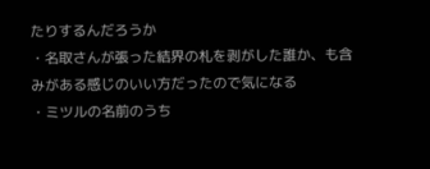たりするんだろうか
・名取さんが張った結界の札を剥がした誰か、も含みがある感じのいい方だったので気になる
・ミツルの名前のうち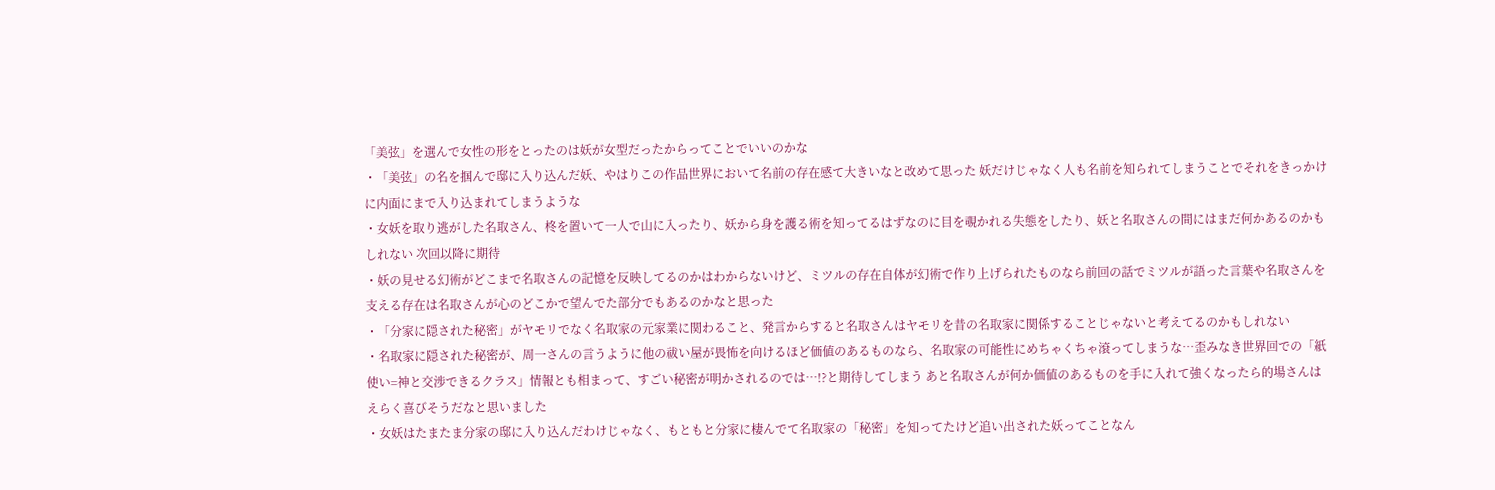「美弦」を選んで女性の形をとったのは妖が女型だったからってことでいいのかな
・「美弦」の名を掴んで邸に入り込んだ妖、やはりこの作品世界において名前の存在感て大きいなと改めて思った 妖だけじゃなく人も名前を知られてしまうことでそれをきっかけに内面にまで入り込まれてしまうような
・女妖を取り逃がした名取さん、柊を置いて一人で山に入ったり、妖から身を護る術を知ってるはずなのに目を覗かれる失態をしたり、妖と名取さんの間にはまだ何かあるのかもしれない 次回以降に期待
・妖の見せる幻術がどこまで名取さんの記憶を反映してるのかはわからないけど、ミツルの存在自体が幻術で作り上げられたものなら前回の話でミツルが語った言葉や名取さんを支える存在は名取さんが心のどこかで望んでた部分でもあるのかなと思った
・「分家に隠された秘密」がヤモリでなく名取家の元家業に関わること、発言からすると名取さんはヤモリを昔の名取家に関係することじゃないと考えてるのかもしれない
・名取家に隠された秘密が、周一さんの言うように他の祓い屋が畏怖を向けるほど価値のあるものなら、名取家の可能性にめちゃくちゃ滾ってしまうな…歪みなき世界回での「紙使い=神と交渉できるクラス」情報とも相まって、すごい秘密が明かされるのでは…!?と期待してしまう あと名取さんが何か価値のあるものを手に入れて強くなったら的場さんはえらく喜びそうだなと思いました
・女妖はたまたま分家の邸に入り込んだわけじゃなく、もともと分家に棲んでて名取家の「秘密」を知ってたけど追い出された妖ってことなん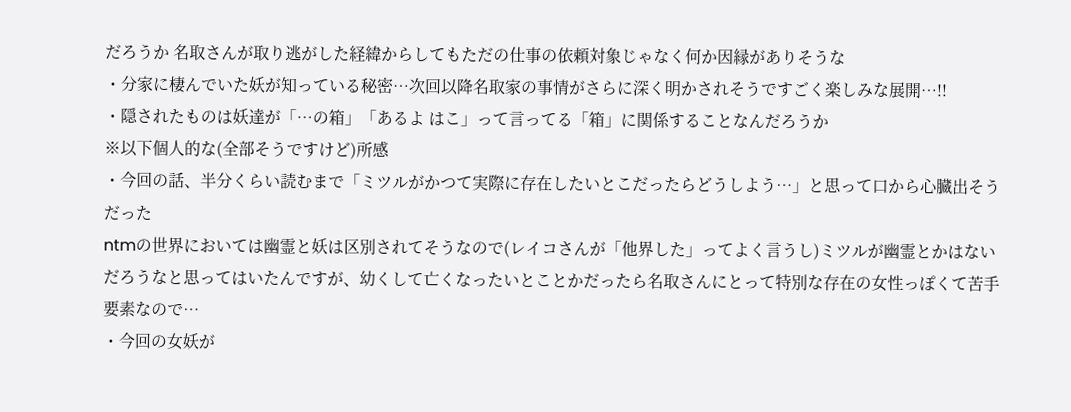だろうか 名取さんが取り逃がした経緯からしてもただの仕事の依頼対象じゃなく何か因縁がありそうな
・分家に棲んでいた妖が知っている秘密…次回以降名取家の事情がさらに深く明かされそうですごく楽しみな展開…!!
・隠されたものは妖達が「…の箱」「あるよ はこ」って言ってる「箱」に関係することなんだろうか
※以下個人的な(全部そうですけど)所感
・今回の話、半分くらい読むまで「ミツルがかつて実際に存在したいとこだったらどうしよう…」と思って口から心臓出そうだった
ntmの世界においては幽霊と妖は区別されてそうなので(レイコさんが「他界した」ってよく言うし)ミツルが幽霊とかはないだろうなと思ってはいたんですが、幼くして亡くなったいとことかだったら名取さんにとって特別な存在の女性っぽくて苦手要素なので…
・今回の女妖が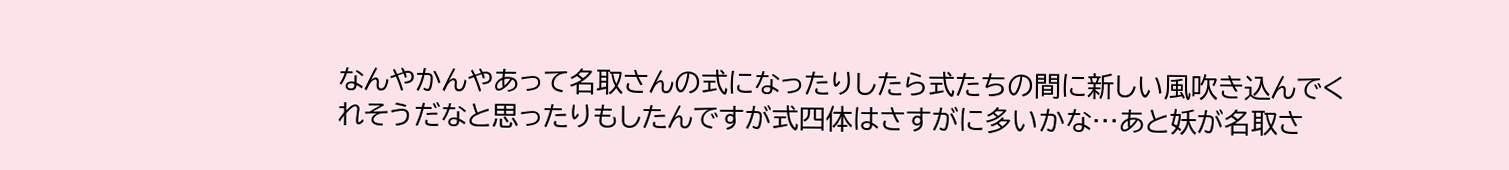なんやかんやあって名取さんの式になったりしたら式たちの間に新しい風吹き込んでくれそうだなと思ったりもしたんですが式四体はさすがに多いかな…あと妖が名取さ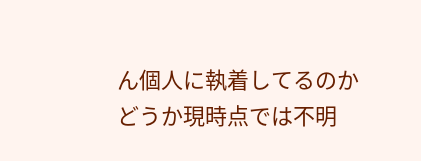ん個人に執着してるのかどうか現時点では不明